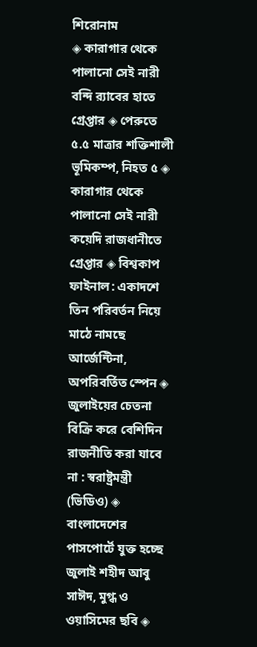শিরোনাম
◈ কারাগার থেকে পালানো সেই নারী বন্দি র‍্যাবের হাতে গ্রেপ্তার ◈ পেরুতে ৫.৫ মাত্রার শক্তিশালী ভূমিকম্প, নিহত ৫ ◈ কারাগার থেকে পালানো সেই নারী কয়েদি রাজধানীতে গ্রেপ্তার ◈ বিশ্বকাপ ফাইনাল: একাদশে তিন পরিবর্তন নিয়ে মাঠে নামছে আর্জেন্টিনা, অপরিবর্তিত স্পেন ◈ জুলাইয়ের চেতনা বিক্রি করে বেশিদিন রাজনীতি করা যাবে না : স্বরাষ্ট্রমন্ত্রী (ভিডিও) ◈ বাংলাদেশের পাসপোর্টে যুক্ত হচ্ছে জুলাই শহীদ আবু সাঈদ, মুগ্ধ ও ওয়াসিমের ছবি ◈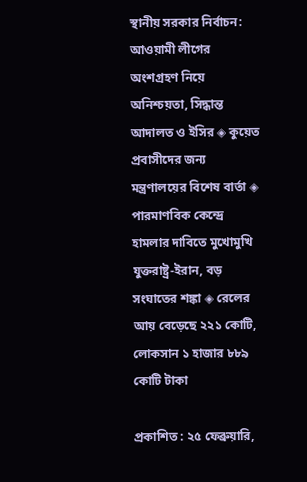স্থানীয় সরকার নির্বাচন: আওয়ামী লীগের অংশগ্রহণ নিয়ে অনিশ্চয়তা, সিদ্ধান্ত আদালত ও ইসির ◈ কুয়েত প্রবাসীদের জন্য মন্ত্রণালয়ের বিশেষ বার্তা ◈ পারমাণবিক কেন্দ্রে হামলার দাবিতে মুখোমুখি যুক্তরাষ্ট্র-ইরান, বড় সংঘাতের শঙ্কা ◈ রেলের আয় বেড়েছে ২২১ কোটি, লোকসান ১ হাজার ৮৮৯ কোটি টাকা

প্রকাশিত : ২৫ ফেব্রুয়ারি,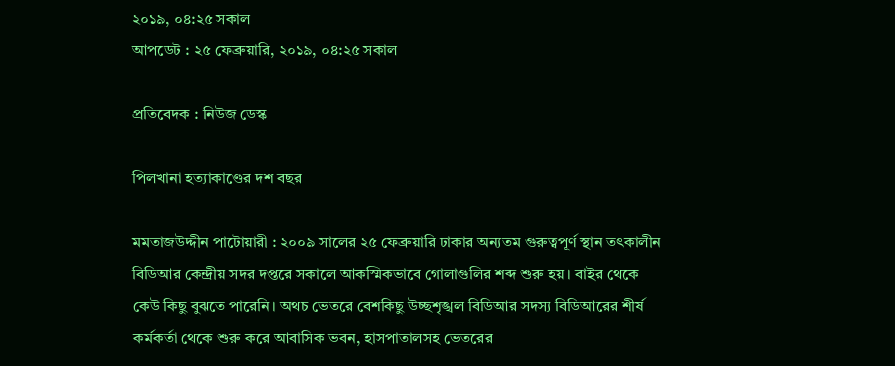২০১৯, ০৪:২৫ সকাল
আপডেট : ২৫ ফেব্রুয়ারি, ২০১৯, ০৪:২৫ সকাল

প্রতিবেদক : নিউজ ডেস্ক

পিলখানা হত্যাকাণ্ডের দশ বছর

মমতাজউদ্দীন পাটোয়ারী : ২০০৯ সালের ২৫ ফেব্রুয়ারি ঢাকার অন্যতম গুরুত্বপূর্ণ স্থান তৎকালীন বিডিআর কেন্দ্রীয় সদর দপ্তরে সকালে আকস্মিকভাবে গোলাগুলির শব্দ শুরু হয়। বাইর থেকে কেউ কিছু বুঝতে পারেনি। অথচ ভেতরে বেশকিছু উচ্ছশৃঙ্খল বিডিআর সদস্য বিডিআরের শীর্ষ কর্মকর্তা থেকে শুরু করে আবাসিক ভবন, হাসপাতালসহ ভেতরের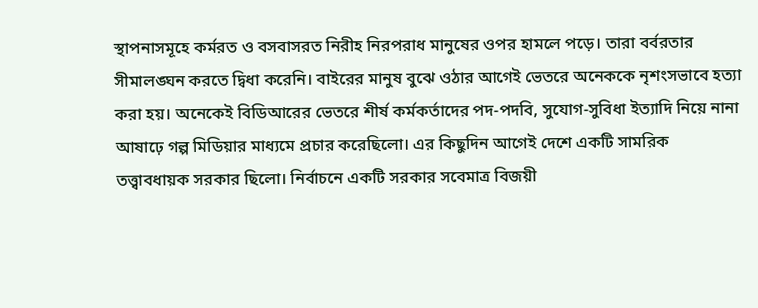স্থাপনাসমূহে কর্মরত ও বসবাসরত নিরীহ নিরপরাধ মানুষের ওপর হামলে পড়ে। তারা বর্বরতার সীমালঙ্ঘন করতে দ্বিধা করেনি। বাইরের মানুষ বুঝে ওঠার আগেই ভেতরে অনেককে নৃশংসভাবে হত্যা করা হয়। অনেকেই বিডিআরের ভেতরে শীর্ষ কর্মকর্তাদের পদ-পদবি, সুযোগ-সুবিধা ইত্যাদি নিয়ে নানা আষাঢ়ে গল্প মিডিয়ার মাধ্যমে প্রচার করেছিলো। এর কিছুদিন আগেই দেশে একটি সামরিক তত্ত্বাবধায়ক সরকার ছিলো। নির্বাচনে একটি সরকার সবেমাত্র বিজয়ী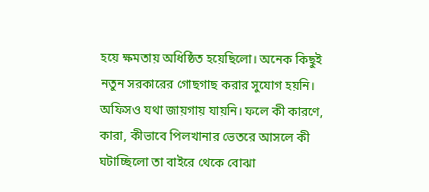হয়ে ক্ষমতায় অধিষ্ঠিত হয়েছিলো। অনেক কিছুই নতুন সরকারের গোছগাছ করার সুযোগ হয়নি। অফিসও যথা জায়গায় যায়নি। ফলে কী কারণে, কারা, কীভাবে পিলখানার ভেতরে আসলে কী ঘটাচ্ছিলো তা বাইরে থেকে বোঝা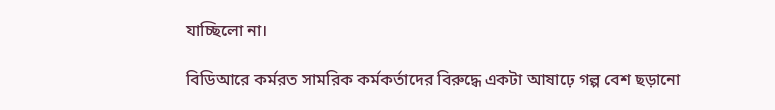যাচ্ছিলো না।

বিডিআরে কর্মরত সামরিক কর্মকর্তাদের বিরুদ্ধে একটা আষাঢ়ে গল্প বেশ ছড়ানো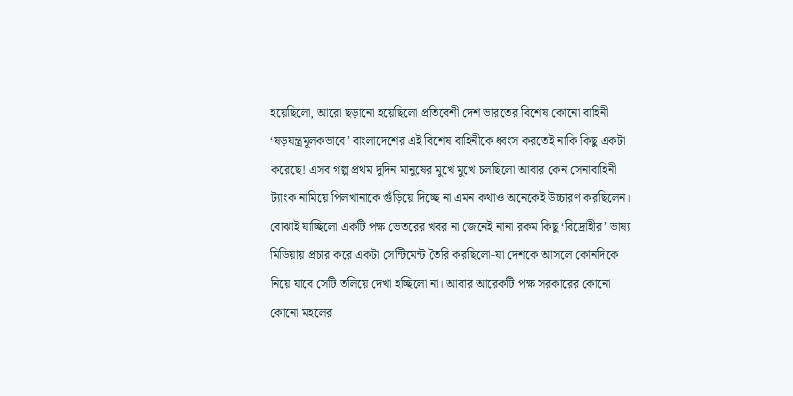হয়েছিলো, আরো ছড়ানো হয়েছিলো প্রতিবেশী দেশ ভারতের বিশেষ কোনো বাহিনী ‘ষড়যন্ত্রমূলকভাবে’ বাংলাদেশের এই বিশেষ বাহিনীকে ধ্বংস করতেই নাকি কিছু একটা করেছে! এসব গল্প প্রথম দুদিন মানুষের মুখে মুখে চলছিলো আবার কেন সেনাবাহিনী ট্যাংক নামিয়ে পিলখানাকে গুঁড়িয়ে দিচ্ছে না এমন কথাও অনেকেই উচ্চারণ করছিলেন। বোঝাই যাচ্ছিলো একটি পক্ষ ভেতরের খবর না জেনেই নানা রকম কিছু ‘বিদ্রোহীর’ ভাষ্য মিডিয়ায় প্রচার করে একটা সেন্টিমেন্ট তৈরি করছিলো-যা দেশকে আসলে কোনদিকে নিয়ে যাবে সেটি তলিয়ে দেখা হচ্ছিলো না। আবার আরেকটি পক্ষ সরকারের কোনো কোনো মহলের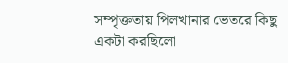সম্পৃক্ততায় পিলখানার ভেতরে কিছু একটা করছিলো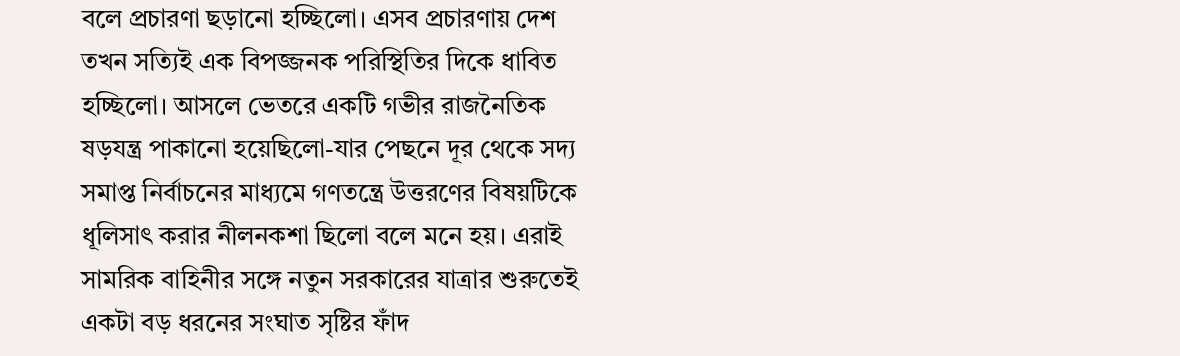বলে প্রচারণা ছড়ানো হচ্ছিলো। এসব প্রচারণায় দেশ তখন সত্যিই এক বিপজ্জনক পরিস্থিতির দিকে ধাবিত হচ্ছিলো। আসলে ভেতরে একটি গভীর রাজনৈতিক ষড়যন্ত্র পাকানো হয়েছিলো-যার পেছনে দূর থেকে সদ্য সমাপ্ত নির্বাচনের মাধ্যমে গণতন্ত্রে উত্তরণের বিষয়টিকে ধূলিসাৎ করার নীলনকশা ছিলো বলে মনে হয়। এরাই সামরিক বাহিনীর সঙ্গে নতুন সরকারের যাত্রার শুরুতেই একটা বড় ধরনের সংঘাত সৃষ্টির ফাঁদ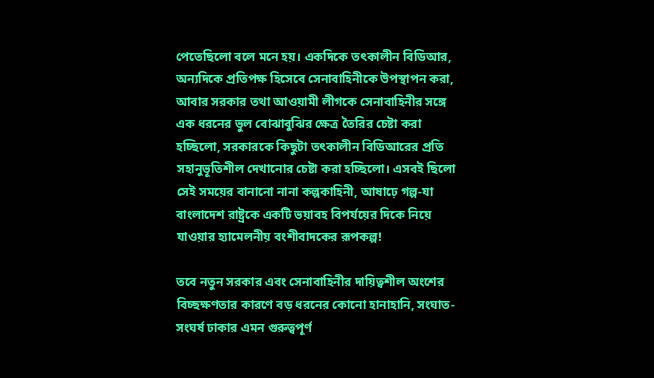পেতেছিলো বলে মনে হয়। একদিকে তৎকালীন বিডিআর, অন্যদিকে প্রতিপক্ষ হিসেবে সেনাবাহিনীকে উপস্থাপন করা, আবার সরকার তথা আওয়ামী লীগকে সেনাবাহিনীর সঙ্গে এক ধরনের ভুল বোঝাবুঝির ক্ষেত্র তৈরির চেষ্টা করা হচ্ছিলো, সরকারকে কিছুটা তৎকালীন বিডিআরের প্রতি সহানুভূতিশীল দেখানোর চেষ্টা করা হচ্ছিলো। এসবই ছিলো সেই সময়ের বানানো নানা কল্পকাহিনী, আষাঢ়ে গল্প-যা বাংলাদেশ রাষ্ট্রকে একটি ভয়াবহ বিপর্যয়ের দিকে নিয়ে যাওয়ার হ্যামেলনীয় বংশীবাদকের রূপকল্প!

তবে নতুন সরকার এবং সেনাবাহিনীর দায়িত্বশীল অংশের বিচ্ছক্ষণতার কারণে বড় ধরনের কোনো হানাহানি, সংঘাত-সংঘর্ষ ঢাকার এমন গুরুত্বপূর্ণ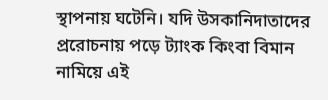স্থাপনায় ঘটেনি। যদি উসকানিদাতাদের প্ররোচনায় পড়ে ট্যাংক কিংবা বিমান নামিয়ে এই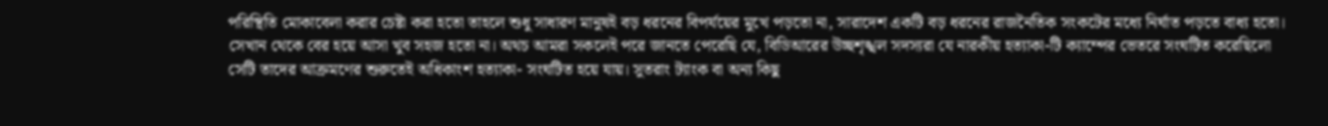পরিস্থিতি মোকাবেলা করার চেষ্টা করা হতো তাহলে শুধু সাধারণ মানুষই বড় ধরনের বিপর্যয়ের মুখে পড়তো না, সারাদেশ একটি বড় ধরনের রাজনৈতিক সংকটের মধ্যে নির্ঘাত পড়তে বাধ্য হতো। সেখান থেকে বের হয়ে আসা খুব সহজ হতো না। অথচ আমরা সকলেই পরে জানতে পেরেছি যে, বিডিআরের উচ্ছশৃঙ্খল সদস্যরা যে নারকীয় হত্যাকা-টি ক্যাম্পের ভেতরে সংঘটিত করেছিলো সেটি তাদের আক্রমণের শুরুতেই অধিকাংশ হত্যাকা- সংঘটিত হয়ে যায়। সুতরাং ট্যাংক বা অন্য কিছু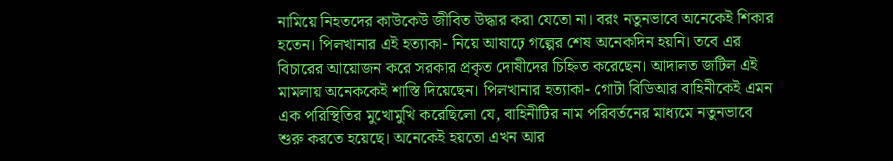নামিয়ে নিহতদের কাউকেউ জীবিত উদ্ধার করা যেতো না। বরং নতুনভাবে অনেকেই শিকার হতেন। পিলখানার এই হত্যাকা- নিয়ে আষাঢ়ে গল্পের শেষ অনেকদিন হয়নি। তবে এর বিচারের আয়োজন করে সরকার প্রকৃত দোষীদের চিহ্নিত করেছেন। আদালত জটিল এই মামলায় অনেককেই শাস্তি দিয়েছেন। পিলখানার হত্যাকা- গোটা বিডিআর বাহিনীকেই এমন এক পরিস্থিতির মুখোমুখি করেছিলো যে, বাহিনীটির নাম পরিবর্তনের মাধ্যমে নতুনভাবে শুরু করতে হয়েছে। অনেকেই হয়তো এখন আর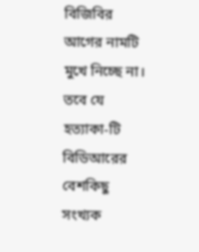বিজিবির আগের নামটি মুখে নিচ্ছে না। তবে যে হত্যাকা-টি বিডিআরের বেশকিছু সংখ্যক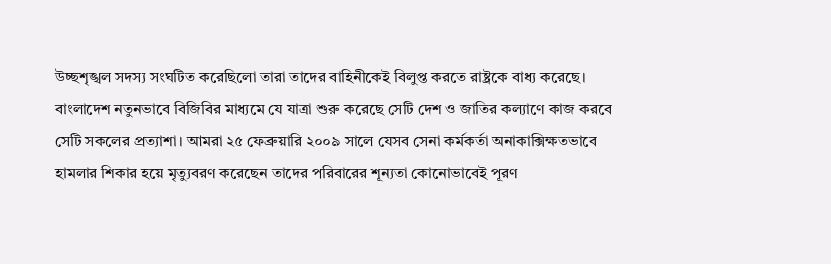উচ্ছশৃঙ্খল সদস্য সংঘটিত করেছিলো তারা তাদের বাহিনীকেই বিলুপ্ত করতে রাষ্ট্রকে বাধ্য করেছে। বাংলাদেশ নতুনভাবে বিজিবির মাধ্যমে যে যাত্রা শুরু করেছে সেটি দেশ ও জাতির কল্যাণে কাজ করবে সেটি সকলের প্রত্যাশা। আমরা ২৫ ফেব্রুয়ারি ২০০৯ সালে যেসব সেনা কর্মকর্তা অনাকাক্সিক্ষতভাবে হামলার শিকার হয়ে মৃত্যুবরণ করেছেন তাদের পরিবারের শূন্যতা কোনোভাবেই পূরণ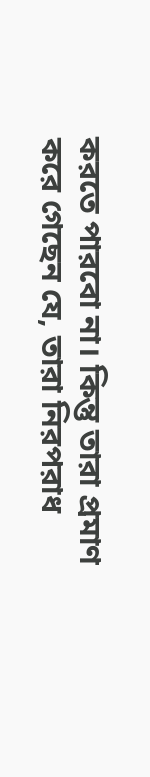করতে পারবো না। কিন্তু তারা প্রমাণ করে গেছেন যে, তারা নিরপরাধ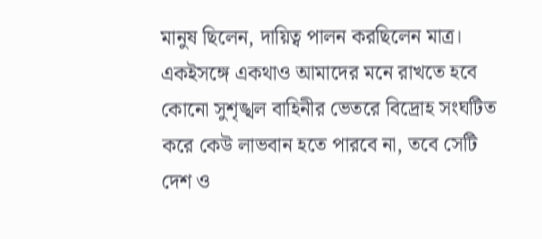মানুষ ছিলেন, দায়িত্ব পালন করছিলেন মাত্র। একইসঙ্গে একথাও আমাদের মনে রাখতে হবে কোনো সুশৃঙ্খল বাহিনীর ভেতরে বিদ্রোহ সংঘটিত করে কেউ লাভবান হতে পারবে না, তবে সেটি দেশ ও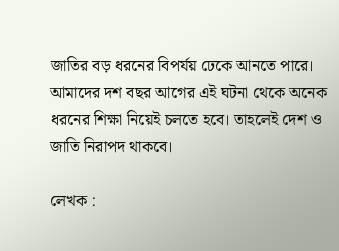জাতির বড় ধরনের বিপর্যয় ঢেকে আনতে পারে। আমাদের দশ বছর আগের এই ঘটনা থেকে অনেক ধরনের শিক্ষা নিয়েই চলতে হবে। তাহলেই দেশ ও জাতি নিরাপদ থাকবে।

লেখক :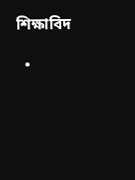শিক্ষাবিদ

  •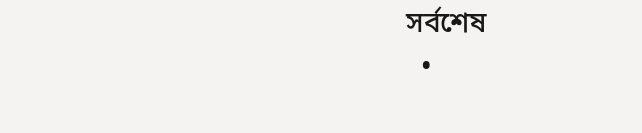সর্বশেষ
  •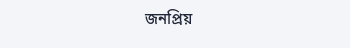জনপ্রিয়